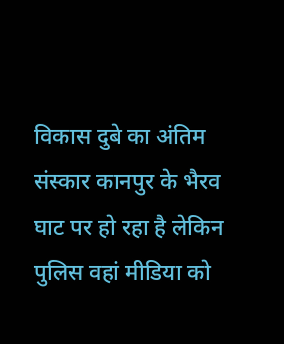विकास दुबे का अंतिम संस्कार कानपुर के भैरव घाट पर हो रहा है लेकिन पुलिस वहां मीडिया को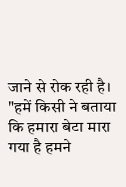जाने से रोक रही है।
"हमें किसी ने बताया कि हमारा बेटा मारा गया है हमने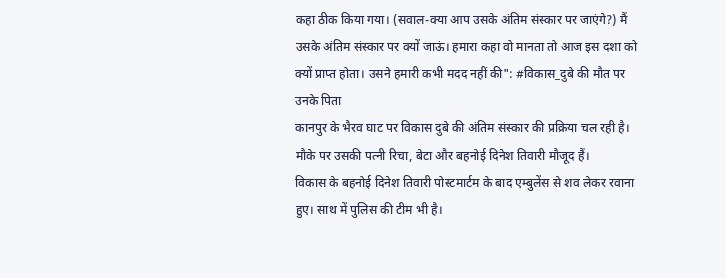कहा ठीक किया गया। (सवाल-क्या आप उसके अंतिम संस्कार पर जाएंगे?) मैं उसके अंतिम संस्कार पर क्यों जाऊं। हमारा कहा वो मानता तो आज इस दशा को क्यों प्राप्त होता। उसने हमारी कभी मदद नहीं की": #विकास_दुबे की मौत पर उनके पिता
कानपुर के भैरव घाट पर विकास दुबे की अंतिम संस्कार की प्रक्रिया चल रही है। मौके पर उसकी पत्नी रिचा, बेटा और बहनोई दिनेश तिवारी मौजूद हैं।
विकास के बहनोई दिनेश तिवारी पोस्टमार्टम के बाद एम्बुलेंस से शव लेकर रवाना हुए। साथ में पुलिस की टीम भी है।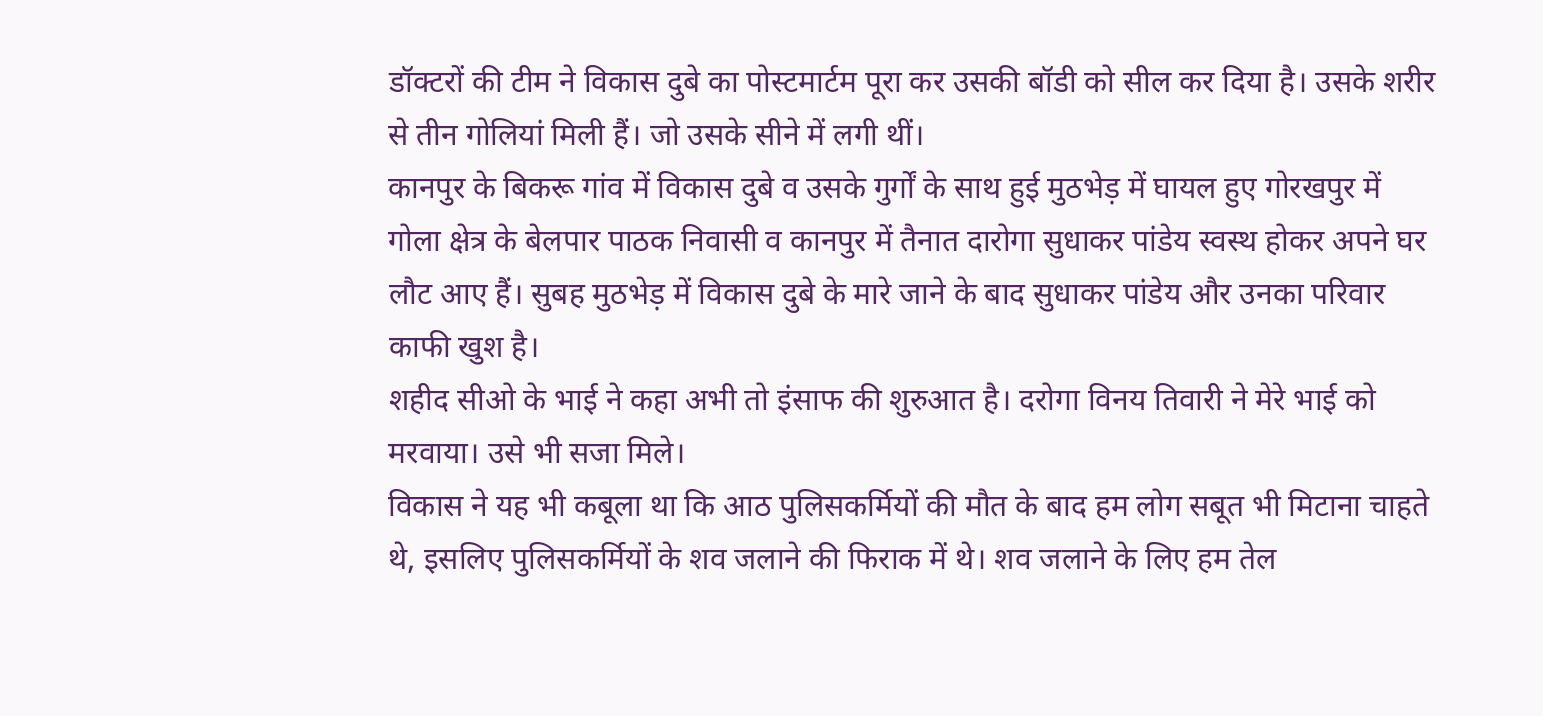डॉक्टरों की टीम ने विकास दुबे का पोस्टमार्टम पूरा कर उसकी बॉडी को सील कर दिया है। उसके शरीर से तीन गोलियां मिली हैं। जो उसके सीने में लगी थीं।
कानपुर के बिकरू गांव में विकास दुबे व उसके गुर्गों के साथ हुई मुठभेड़ में घायल हुए गोरखपुर में गोला क्षेत्र के बेलपार पाठक निवासी व कानपुर में तैनात दारोगा सुधाकर पांडेय स्वस्थ होकर अपने घर लौट आए हैं। सुबह मुठभेड़ में विकास दुबे के मारे जाने के बाद सुधाकर पांडेय और उनका परिवार काफी खुश है।
शहीद सीओ के भाई ने कहा अभी तो इंसाफ की शुरुआत है। दरोगा विनय तिवारी ने मेरे भाई को मरवाया। उसे भी सजा मिले।
विकास ने यह भी कबूला था कि आठ पुलिसकर्मियों की मौत के बाद हम लोग सबूत भी मिटाना चाहते थे, इसलिए पुलिसकर्मियों के शव जलाने की फिराक में थे। शव जलाने के लिए हम तेल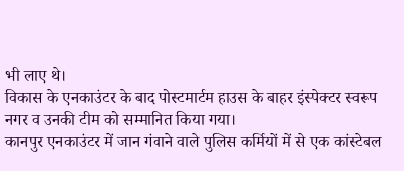भी लाए थे।
विकास के एनकाउंटर के बाद पोस्टमार्टम हाउस के बाहर इंस्पेक्टर स्वरूप नगर व उनकी टीम को सम्मानित किया गया।
कानपुर एनकाउंटर में जान गंवाने वाले पुलिस कर्मियों में से एक कांस्टेबल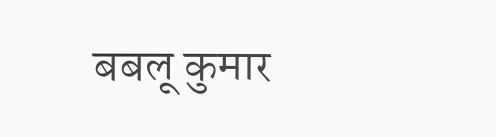बबलू कुमार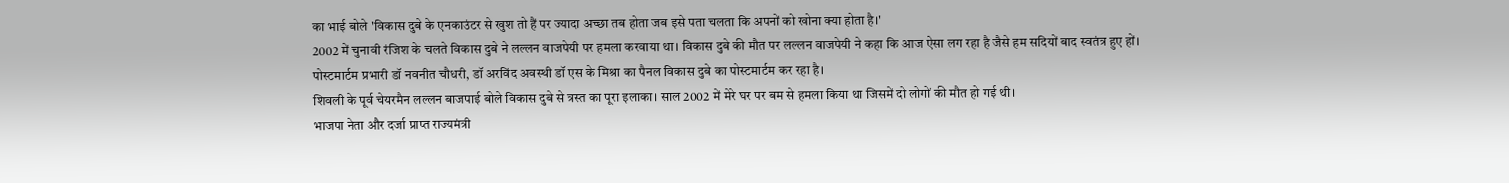का भाई बोले 'विकास दुबे के एनकाउंटर से खुश तो हैं पर ज्यादा अच्छा तब होता जब इसे पता चलता कि अपनों को खोना क्या होता है।'
2002 में चुनावी रंजिश के चलते विकास दुबे ने लल्लन वाजपेयी पर हमला करवाया था। विकास दुबे की मौत पर लल्लन वाजपेयी ने कहा कि आज ऐसा लग रहा है जैसे हम सदियों बाद स्वतंत्र हुए हों।
पोस्टमार्टम प्रभारी डॉ नवनीत चौधरी, डॉ अरविंद अवस्थी डॉ एस के मिश्रा का पैनल विकास दुबे का पोस्टमार्टम कर रहा है।
शिवली के पूर्व चेयरमैन लल्लन बाजपाई बोले विकास दुबे से त्रस्त का पूरा इलाका। साल 2002 में मेरे घर पर बम से हमला किया था जिसमें दो लोगों की मौत हो गई थी।
भाजपा नेता और दर्जा प्राप्त राज्यमंत्री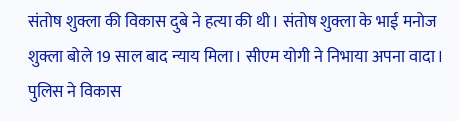संतोष शुक्ला की विकास दुबे ने हत्या की थी। संतोष शुक्ला के भाई मनोज शुक्ला बोले 19 साल बाद न्याय मिला। सीएम योगी ने निभाया अपना वादा।
पुलिस ने विकास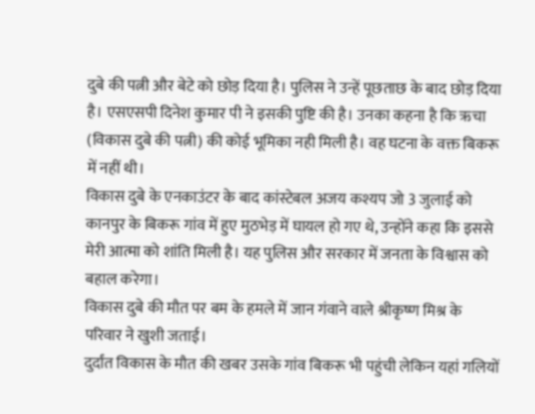दुबे की पत्नी और बेटे को छोड़ दिया है। पुलिस ने उन्हें पूछताछ के बाद छोड़ दिया है। एसएसपी दिनेश कुमार पी ने इसकी पुष्टि की है। उनका कहना है कि ऋचा (विकास दुबे की पत्नी) की कोई भूमिका नही मिली है। वह घटना के वक्त बिकरू में नहीं थी।
विकास दुबे के एनकाउंटर के बाद कांस्टेबल अजय कश्यप जो 3 जुलाई को कानपुर के बिकरू गांव में हुए मुठभेड़ में घायल हो गए थे, उन्होंने कहा कि इससे मेरी आत्मा को शांति मिली है। यह पुलिस और सरकार में जनता के विश्वास को बहाल करेगा।
विकास दुबे की मौत पर बम के हमले में जान गंवाने वाले श्रीकृष्ण मिश्र के परिवार ने खुशी जताई।
दुर्दांत विकास के मौत की खबर उसके गांव बिकरू भी पहुंची लेकिन यहां गलियों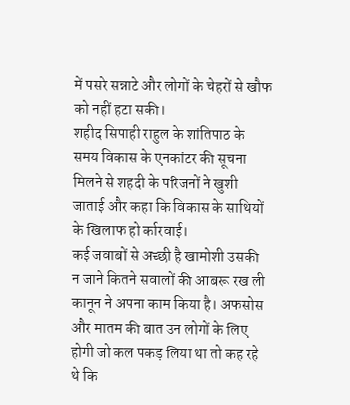में पसरे सन्नाटे और लोगों के चेहरों से खौफ को नहीं हटा सकी।
शहीद सिपाही राहुल के शांतिपाठ के समय विकास के एनकांटर की सूचना मिलने से शहदी के परिजनों ने खुशी जाताई और कहा कि विकास के साथियों के खिलाफ हो र्कारवाई।
कई जवाबों से अच्छी है खामोशी उसकी
न जाने कितने सवालों की आबरू रख ली
कानून ने अपना काम किया है। अफसोस और मातम की बात उन लोगों के लिए होगी जो कल पकड़ लिया था तो कह रहे थे कि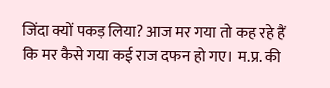जिंदा क्यों पकड़ लिया? आज मर गया तो कह रहे हैं कि मर कैसे गया कई राज दफन हो गए। म.प्र. की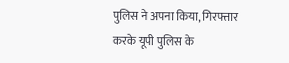पुलिस ने अपना किया, गिरफ्तार करके यूपी पुलिस के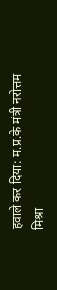हवाले कर दिया: म.प्र.के मंत्री नरोत्तम मिश्रा